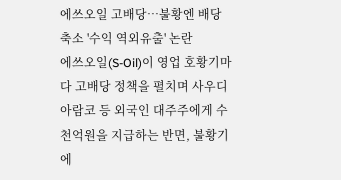에쓰오일 고배당…불황엔 배당 축소 '수익 역외유출' 논란
에쓰오일(S-Oil)이 영업 호황기마다 고배당 정책을 펼치며 사우디 아람코 등 외국인 대주주에게 수천억원을 지급하는 반면, 불황기에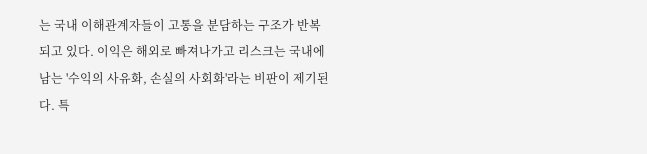는 국내 이해관계자들이 고통을 분담하는 구조가 반복되고 있다. 이익은 해외로 빠져나가고 리스크는 국내에 남는 '수익의 사유화, 손실의 사회화'라는 비판이 제기된다. 특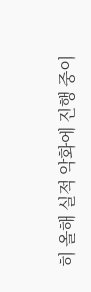히 올해 실적 악화에 진행 중이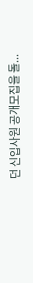던 신입사원 공개모집을 돌...